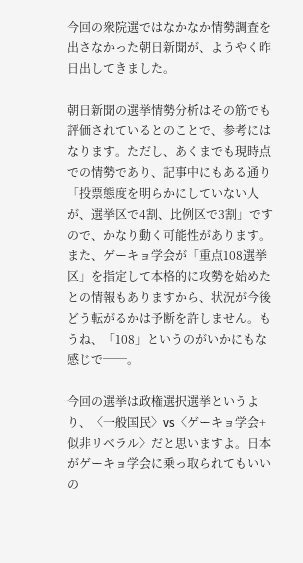今回の衆院選ではなかなか情勢調査を出さなかった朝日新聞が、ようやく昨日出してきました。

朝日新聞の選挙情勢分析はその筋でも評価されているとのことで、参考にはなります。ただし、あくまでも現時点での情勢であり、記事中にもある通り「投票態度を明らかにしていない人が、選挙区で4割、比例区で3割」ですので、かなり動く可能性があります。また、ゲーキョ学会が「重点108選挙区」を指定して本格的に攻勢を始めたとの情報もありますから、状況が今後どう転がるかは予断を許しません。もうね、「108」というのがいかにもな感じで──。

今回の選挙は政権選択選挙というより、〈一般国民〉vs〈ゲーキョ学会+似非リベラル〉だと思いますよ。日本がゲーキョ学会に乗っ取られてもいいの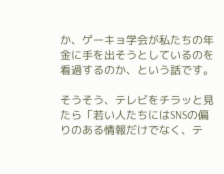か、ゲーキョ学会が私たちの年金に手を出そうとしているのを看過するのか、という話です。

そうそう、テレビをチラッと見たら「若い人たちにはSNSの偏りのある情報だけでなく、テ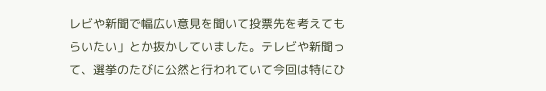レビや新聞で幅広い意見を聞いて投票先を考えてもらいたい」とか抜かしていました。テレビや新聞って、選挙のたびに公然と行われていて今回は特にひ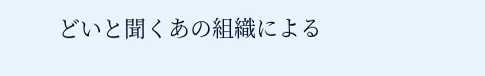どいと聞くあの組織による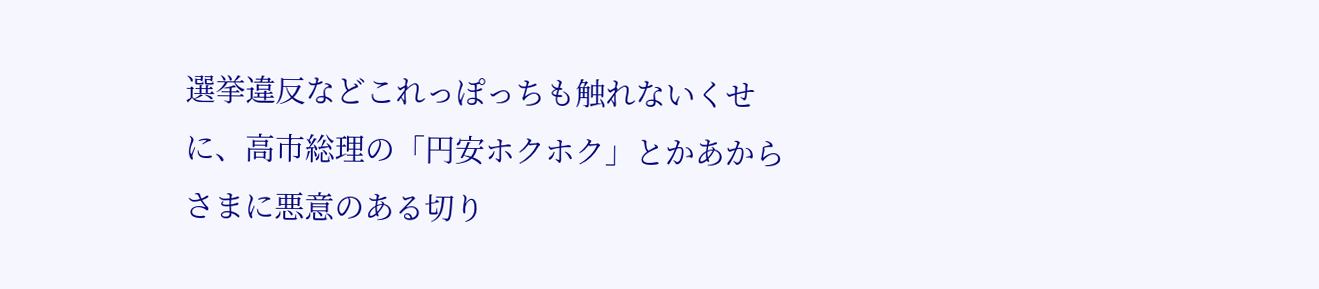選挙違反などこれっぽっちも触れないくせに、高市総理の「円安ホクホク」とかあからさまに悪意のある切り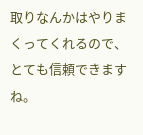取りなんかはやりまくってくれるので、とても信頼できますね。